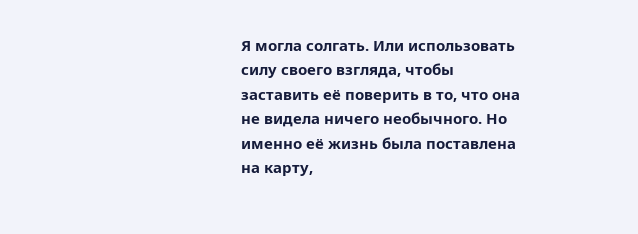Я могла солгать. Или использовать силу своего взгляда, чтобы заставить её поверить в то, что она не видела ничего необычного. Но именно её жизнь была поставлена на карту,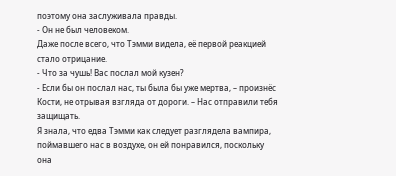поэтому она заслуживала правды.
- Он не был человеком.
Даже после всего, что Тэмми видела, её первой реакцией стало отрицание.
- Что за чушь! Вас послал мой кузен?
- Если бы он послал нас, ты была бы уже мертва, – произнёс Кости, не отрывая взгляда от дороги. – Нас отправили тебя защищать.
Я знала, что едва Тэмми как следует разглядела вампира, поймавшего нас в воздухе, он ей понравился, поскольку она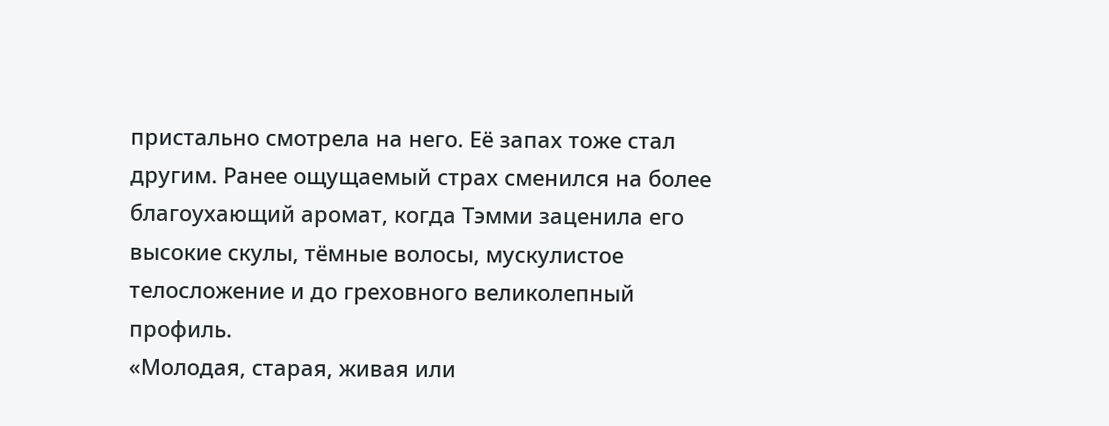пристально смотрела на него. Её запах тоже стал другим. Ранее ощущаемый страх сменился на более благоухающий аромат, когда Тэмми заценила его высокие скулы, тёмные волосы, мускулистое телосложение и до греховного великолепный профиль.
«Молодая, старая, живая или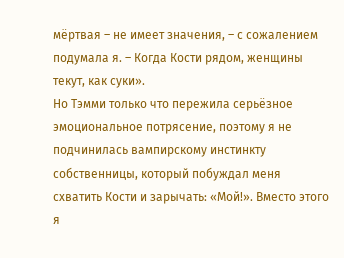мёртвая – не имеет значения, – с сожалением подумала я. – Когда Кости рядом, женщины текут, как суки».
Но Тэмми только что пережила серьёзное эмоциональное потрясение, поэтому я не подчинилась вампирскому инстинкту собственницы, который побуждал меня схватить Кости и зарычать: «Мой!». Вместо этого я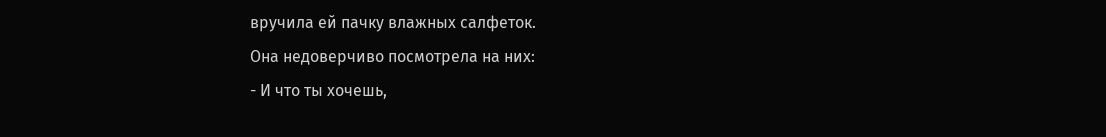вручила ей пачку влажных салфеток.
Она недоверчиво посмотрела на них:
- И что ты хочешь,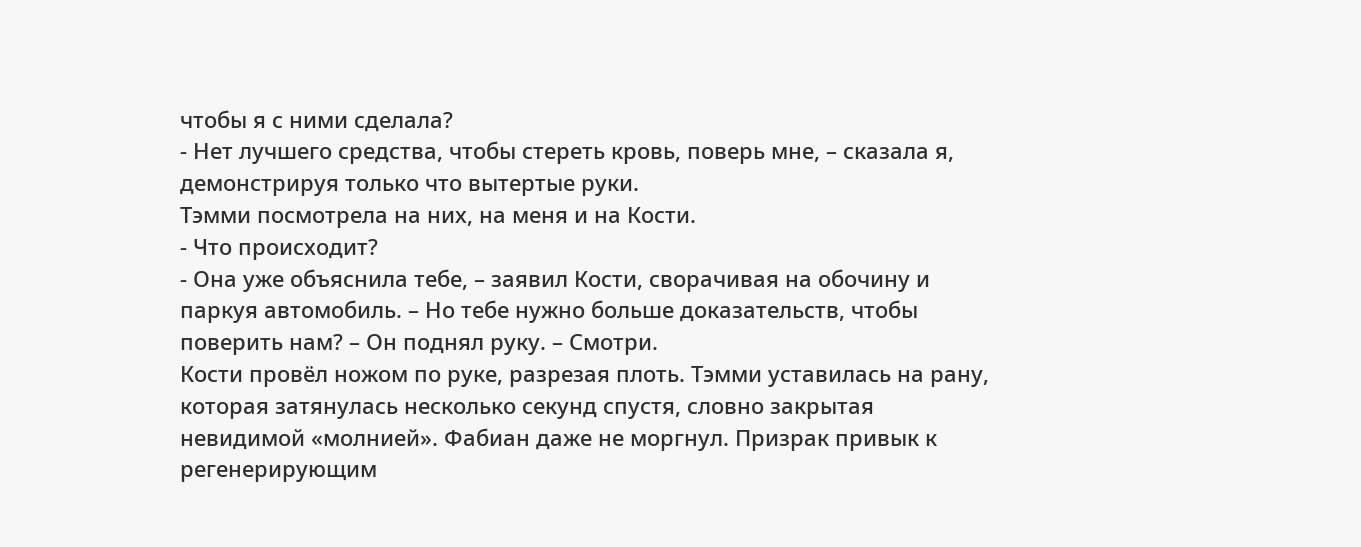чтобы я с ними сделала?
- Нет лучшего средства, чтобы стереть кровь, поверь мне, – сказала я, демонстрируя только что вытертые руки.
Тэмми посмотрела на них, на меня и на Кости.
- Что происходит?
- Она уже объяснила тебе, – заявил Кости, сворачивая на обочину и паркуя автомобиль. – Но тебе нужно больше доказательств, чтобы поверить нам? – Он поднял руку. – Смотри.
Кости провёл ножом по руке, разрезая плоть. Тэмми уставилась на рану, которая затянулась несколько секунд спустя, словно закрытая невидимой «молнией». Фабиан даже не моргнул. Призрак привык к регенерирующим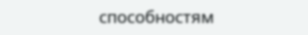способностям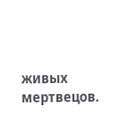живых мертвецов.